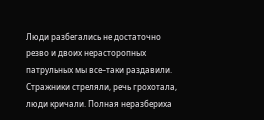Люди разбегались не достаточно резво и двоих нерасторопных патрульных мы все–таки раздавили. Стражники стреляли, речь грохотала, люди кричали. Полная неразбериха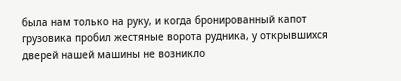была нам только на руку, и когда бронированный капот грузовика пробил жестяные ворота рудника, у открывшихся дверей нашей машины не возникло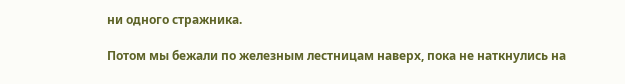ни одного стражника.

Потом мы бежали по железным лестницам наверх, пока не наткнулись на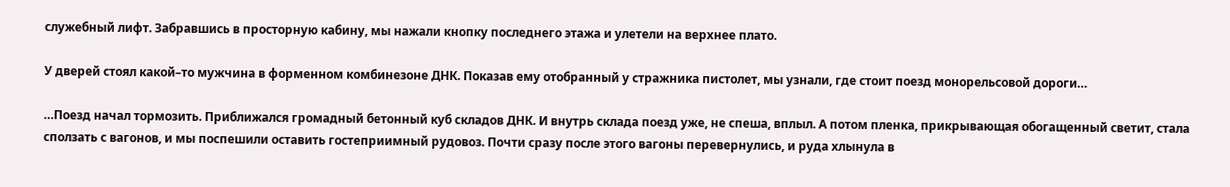служебный лифт. Забравшись в просторную кабину, мы нажали кнопку последнего этажа и улетели на верхнее плато.

У дверей стоял какой–то мужчина в форменном комбинезоне ДНК. Показав ему отобранный у стражника пистолет, мы узнали, где стоит поезд монорельсовой дороги…

…Поезд начал тормозить. Приближался громадный бетонный куб складов ДНК. И внутрь склада поезд уже, не спеша, вплыл. А потом пленка, прикрывающая обогащенный светит, стала сползать с вагонов, и мы поспешили оставить гостеприимный рудовоз. Почти сразу после этого вагоны перевернулись, и руда хлынула в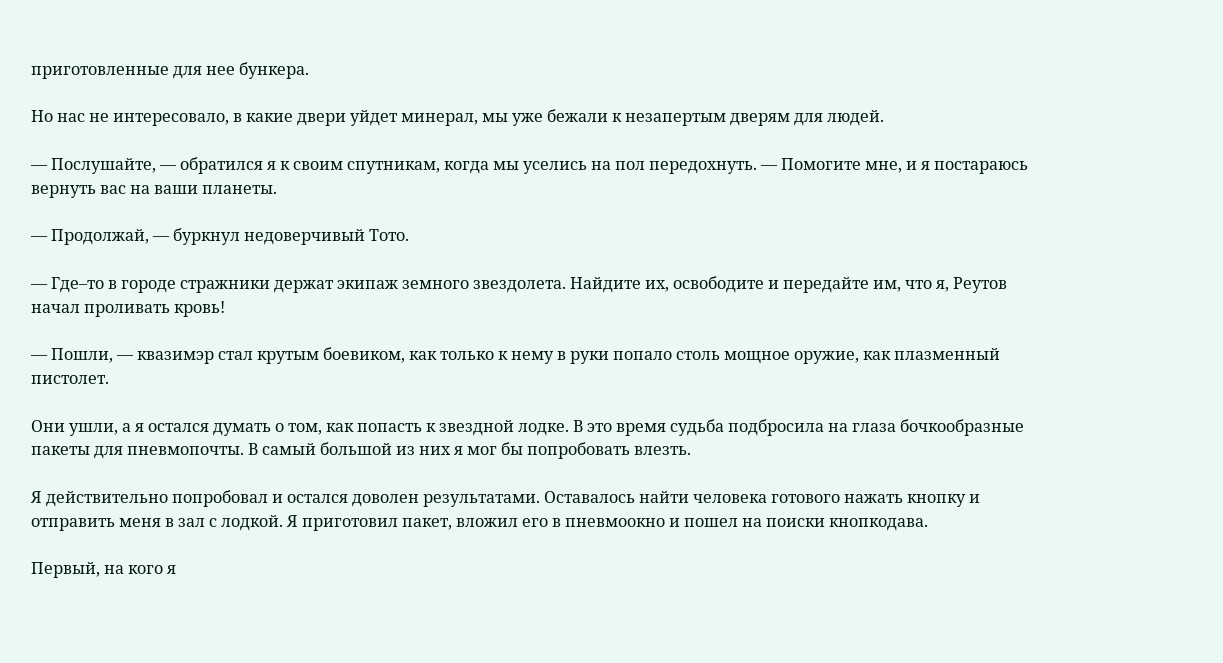приготовленные для нее бункера.

Но нас не интересовало, в какие двери уйдет минерал, мы уже бежали к незапертым дверям для людей.

— Послушайте, — обратился я к своим спутникам, когда мы уселись на пол передохнуть. — Помогите мне, и я постараюсь вернуть вас на ваши планеты.

— Продолжай, — буркнул недоверчивый Тото.

— Где–то в городе стражники держат экипаж земного звездолета. Найдите их, освободите и передайте им, что я, Реутов начал проливать кровь!

— Пошли, — квазимэр стал крутым боевиком, как только к нему в руки попало столь мощное оружие, как плазменный пистолет.

Они ушли, а я остался думать о том, как попасть к звездной лодке. В это время судьба подбросила на глаза бочкообразные пакеты для пневмопочты. В самый большой из них я мог бы попробовать влезть.

Я действительно попробовал и остался доволен результатами. Оставалось найти человека готового нажать кнопку и отправить меня в зал с лодкой. Я приготовил пакет, вложил его в пневмоокно и пошел на поиски кнопкодава.

Первый, на кого я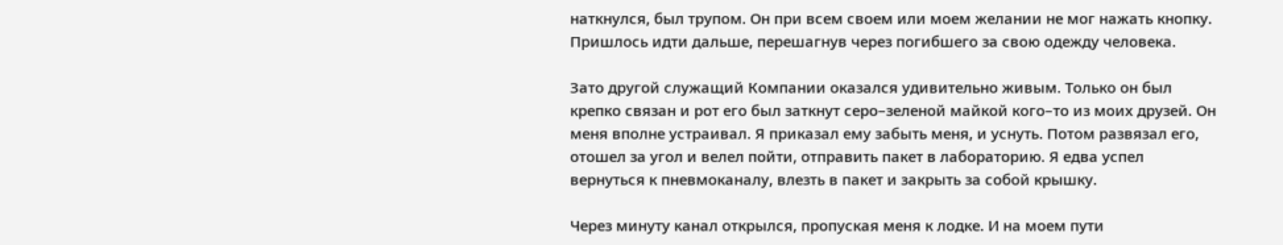наткнулся, был трупом. Он при всем своем или моем желании не мог нажать кнопку. Пришлось идти дальше, перешагнув через погибшего за свою одежду человека.

Зато другой служащий Компании оказался удивительно живым. Только он был крепко связан и рот его был заткнут серо–зеленой майкой кого–то из моих друзей. Он меня вполне устраивал. Я приказал ему забыть меня, и уснуть. Потом развязал его, отошел за угол и велел пойти, отправить пакет в лабораторию. Я едва успел вернуться к пневмоканалу, влезть в пакет и закрыть за собой крышку.

Через минуту канал открылся, пропуская меня к лодке. И на моем пути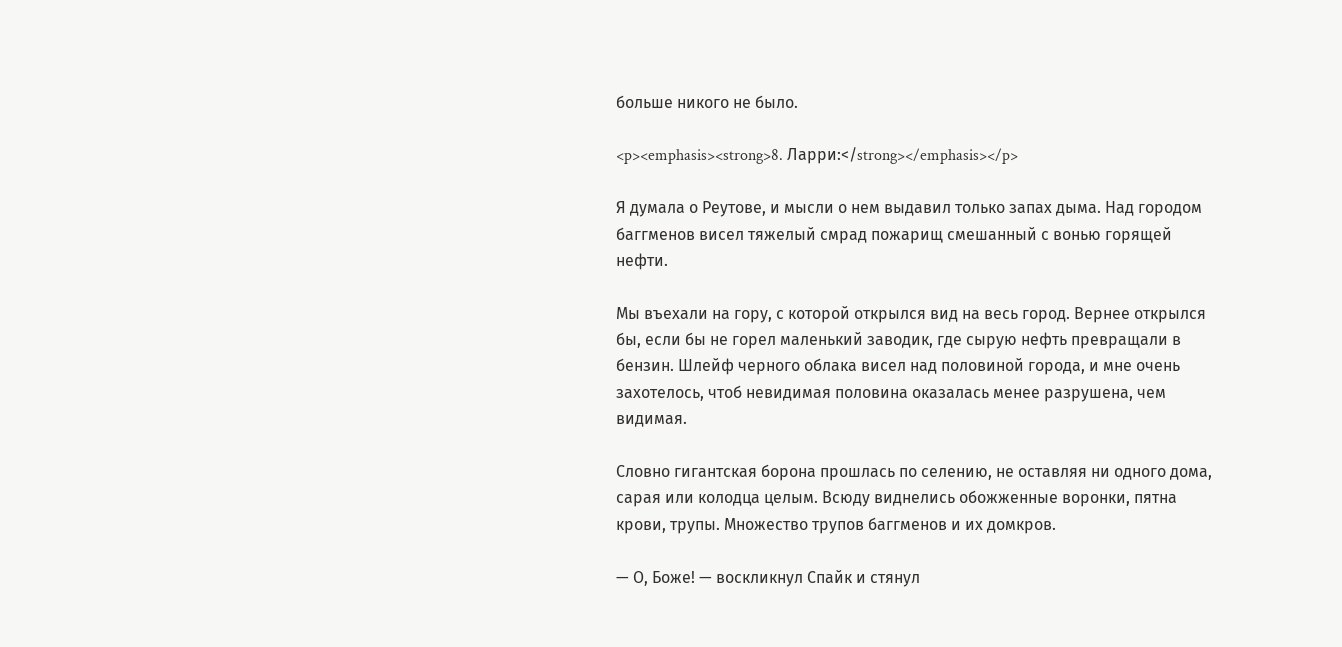больше никого не было.

<p><emphasis><strong>8. Ларри:</strong></emphasis></p>

Я думала о Реутове, и мысли о нем выдавил только запах дыма. Над городом баггменов висел тяжелый смрад пожарищ смешанный с вонью горящей нефти.

Мы въехали на гору, с которой открылся вид на весь город. Вернее открылся бы, если бы не горел маленький заводик, где сырую нефть превращали в бензин. Шлейф черного облака висел над половиной города, и мне очень захотелось, чтоб невидимая половина оказалась менее разрушена, чем видимая.

Словно гигантская борона прошлась по селению, не оставляя ни одного дома, сарая или колодца целым. Всюду виднелись обожженные воронки, пятна крови, трупы. Множество трупов баггменов и их домкров.

— О, Боже! — воскликнул Спайк и стянул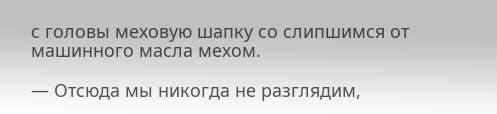с головы меховую шапку со слипшимся от машинного масла мехом.

— Отсюда мы никогда не разглядим,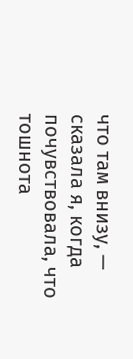что там внизу, — сказала я, когда почувствовала, что тошнота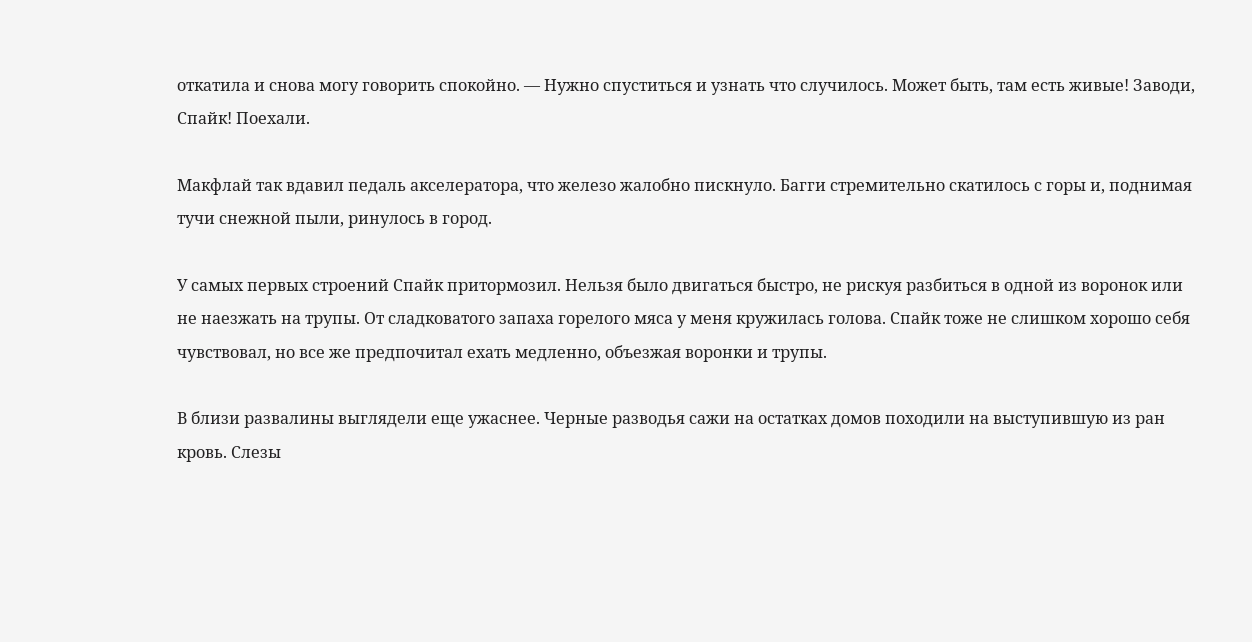откатила и снова могу говорить спокойно. — Нужно спуститься и узнать что случилось. Может быть, там есть живые! Заводи, Спайк! Поехали.

Макфлай так вдавил педаль акселератора, что железо жалобно пискнуло. Багги стремительно скатилось с горы и, поднимая тучи снежной пыли, ринулось в город.

У самых первых строений Спайк притормозил. Нельзя было двигаться быстро, не рискуя разбиться в одной из воронок или не наезжать на трупы. От сладковатого запаха горелого мяса у меня кружилась голова. Спайк тоже не слишком хорошо себя чувствовал, но все же предпочитал ехать медленно, объезжая воронки и трупы.

В близи развалины выглядели еще ужаснее. Черные разводья сажи на остатках домов походили на выступившую из ран кровь. Слезы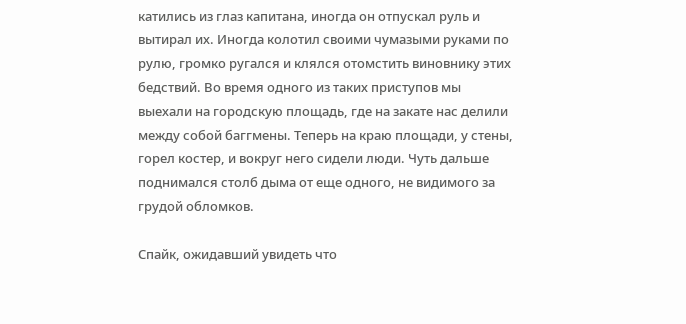катились из глаз капитана, иногда он отпускал руль и вытирал их. Иногда колотил своими чумазыми руками по рулю, громко ругался и клялся отомстить виновнику этих бедствий. Во время одного из таких приступов мы выехали на городскую площадь, где на закате нас делили между собой баггмены. Теперь на краю площади, у стены, горел костер, и вокруг него сидели люди. Чуть дальше поднимался столб дыма от еще одного, не видимого за грудой обломков.

Спайк, ожидавший увидеть что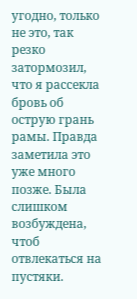угодно, только не это, так резко затормозил, что я рассекла бровь об острую грань рамы. Правда заметила это уже много позже. Была слишком возбуждена, чтоб отвлекаться на пустяки.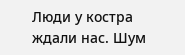Люди у костра ждали нас. Шум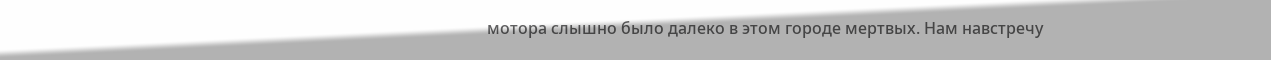мотора слышно было далеко в этом городе мертвых. Нам навстречу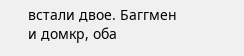встали двое. Баггмен и домкр, оба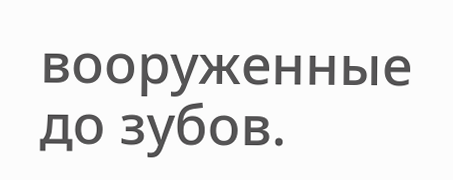вооруженные до зубов.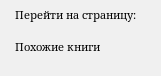Перейти на страницу:

Похожие книги